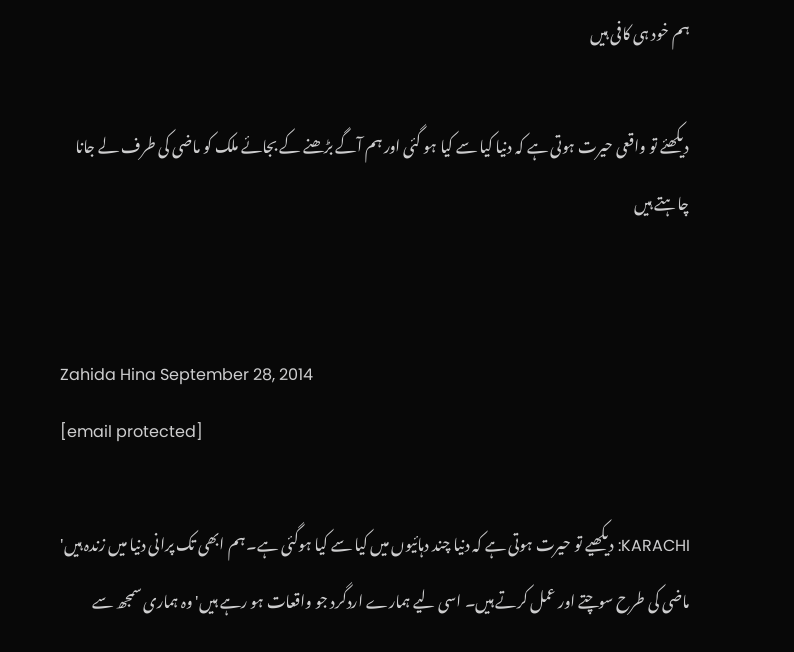ہم خود ہی کافی ہیں

دیکھئے تو واقعی حیرت ہوتی ہے کہ دنیا کیا سے کیا ہو گئی اور ہم آگے بڑھنے کے بجائے ملک کو ماضی کی طرف لے جانا چاہتے ہیں


Zahida Hina September 28, 2014
[email protected]

KARACHI: دیکھیے تو حیرت ہوتی ہے کہ دنیا چند دہائیوں میں کیا سے کیا ہوگئی ہے۔ ہم ابھی تک پرانی دنیا میں زندہ ہیں' ماضی کی طرح سوچتے اور عمل کرتے ہیں۔ اسی لیے ہمارے اردگرد جو واقعات ہو رہے ہیں' وہ ہماری سمجھ سے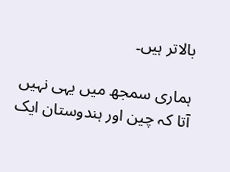بالاتر ہیں۔

ہماری سمجھ میں یہی نہیں آتا کہ چین اور ہندوستان ایک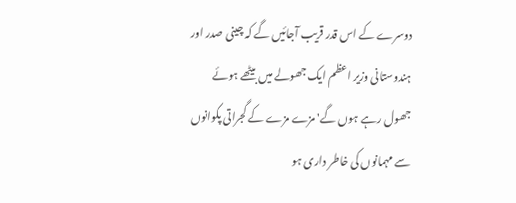دوسرے کے اس قدر قریب آجائیں گے کہ چینی صدر اور ہندوستانی وزیر اعظم ایک جھولے میں بیٹھے ہوئے جھول رہے ہوں گے' مزے مزے کے گجراتی پکوانوں سے مہمانوں کی خاطر داری ہو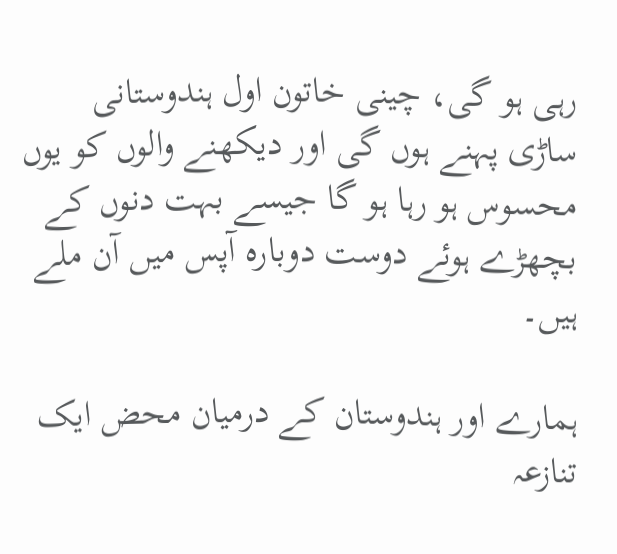رہی ہو گی، چینی خاتون اول ہندوستانی ساڑی پہنے ہوں گی اور دیکھنے والوں کو یوں محسوس ہو رہا ہو گا جیسے بہت دنوں کے بچھڑے ہوئے دوست دوبارہ آپس میں آن ملے ہیں۔

ہمارے اور ہندوستان کے درمیان محض ایک تنازعہ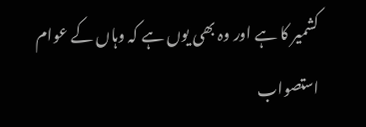کشمیر کا ہے اور وہ بھی یوں ہے کہ وہاں کے عوام استصواب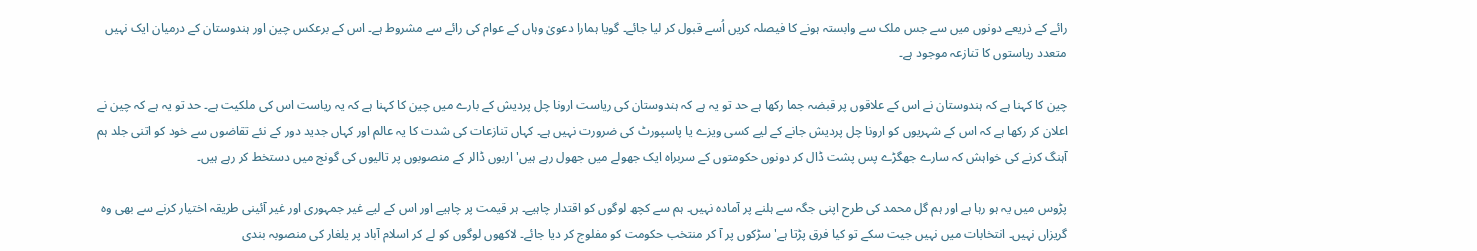رائے کے ذریعے دونوں میں سے جس ملک سے وابستہ ہونے کا فیصلہ کریں اُسے قبول کر لیا جائے۔ گویا ہمارا دعویٰ وہاں کے عوام کی رائے سے مشروط ہے۔ اس کے برعکس چین اور ہندوستان کے درمیان ایک نہیں متعدد ریاستوں کا تنازعہ موجود ہے۔

چین کا کہنا ہے کہ ہندوستان نے اس کے علاقوں پر قبضہ جما رکھا ہے حد تو یہ ہے کہ ہندوستان کی ریاست ارونا چل پردیش کے بارے میں چین کا کہنا ہے کہ یہ ریاست اس کی ملکیت ہے۔ حد تو یہ ہے کہ چین نے اعلان کر رکھا ہے کہ اس کے شہریوں کو ارونا چل پردیش جانے کے لیے کسی ویزے یا پاسپورٹ کی ضرورت نہیں ہے۔ کہاں تنازعات کی شدت کا یہ عالم اور کہاں جدید دور کے نئے تقاضوں سے خود کو اتنی جلد ہم آہنگ کرنے کی خواہش کہ سارے جھگڑے پس پشت ڈال کر دونوں حکومتوں کے سربراہ ایک جھولے میں جھول رہے ہیں' اربوں ڈالر کے منصوبوں پر تالیوں کی گونج میں دستخط کر رہے ہیں۔

پڑوس میں یہ ہو رہا ہے اور ہم گل محمد کی طرح اپنی جگہ سے ہلنے پر آمادہ نہیں۔ ہم سے کچھ لوگوں کو اقتدار چاہیے۔ ہر قیمت پر چاہیے اور اس کے لیے غیر جمہوری اور غیر آئینی طریقہ اختیار کرنے سے بھی وہ گریزاں نہیں۔ انتخابات میں نہیں جیت سکے تو کیا فرق پڑتا ہے' سڑکوں پر آ کر منتخب حکومت کو مفلوج کر دیا جائے۔ لاکھوں لوگوں کو لے کر اسلام آباد پر یلغار کی منصوبہ بندی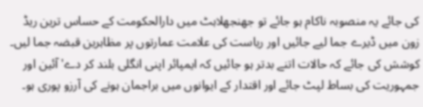کی جائے یہ منصوبہ ناکام ہو جائے تو جھنجھلاہٹ میں دارالحکومت کے حساس ترین ریڈ زون میں ڈیرے جما لیے جائیں اور ریاست کی علامت عمارتوں پر مظاہرین قبضہ جما لیں۔ کوشش کی جائے کہ حالات اتنے بدتر ہو جائیں کہ ایمپائر اپنی انگلی بلند کر دے' آئین اور جمہوریت کی بساط لپٹ جائے اور اقتدار کے ایوانوں میں براجمان ہونے کی آرزو پوری ہو۔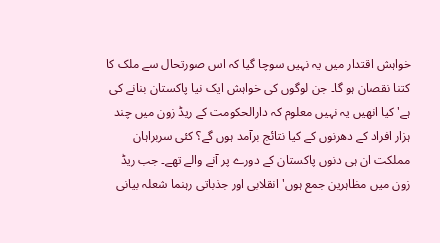خواہش اقتدار میں یہ نہیں سوچا گیا کہ اس صورتحال سے ملک کا کتنا نقصان ہو گا۔ جن لوگوں کی خواہش ایک نیا پاکستان بنانے کی ہے' کیا انھیں یہ نہیں معلوم کہ دارالحکومت کے ریڈ زون میں چند ہزار افراد کے دھرنوں کے کیا نتائج برآمد ہوں گے؟ کئی سربراہان مملکت ان ہی دنوں پاکستان کے دورے پر آنے والے تھے۔ جب ریڈ زون میں مظاہرین جمع ہوں' انقلابی اور جذباتی رہنما شعلہ بیانی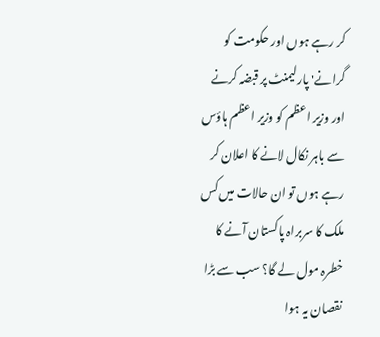کر رہے ہوں اور حکومت کو گرانے' پارلیمنٹ پر قبضہ کرنے اور وزیر اعظم کو وزیر اعظم ہاؤس سے باہر نکال لانے کا اعلان کر رہے ہوں تو ان حالات میں کس ملک کا سربراہ پاکستان آنے کا خطرہ مول لے گا؟ سب سے بڑا نقصان یہ ہوا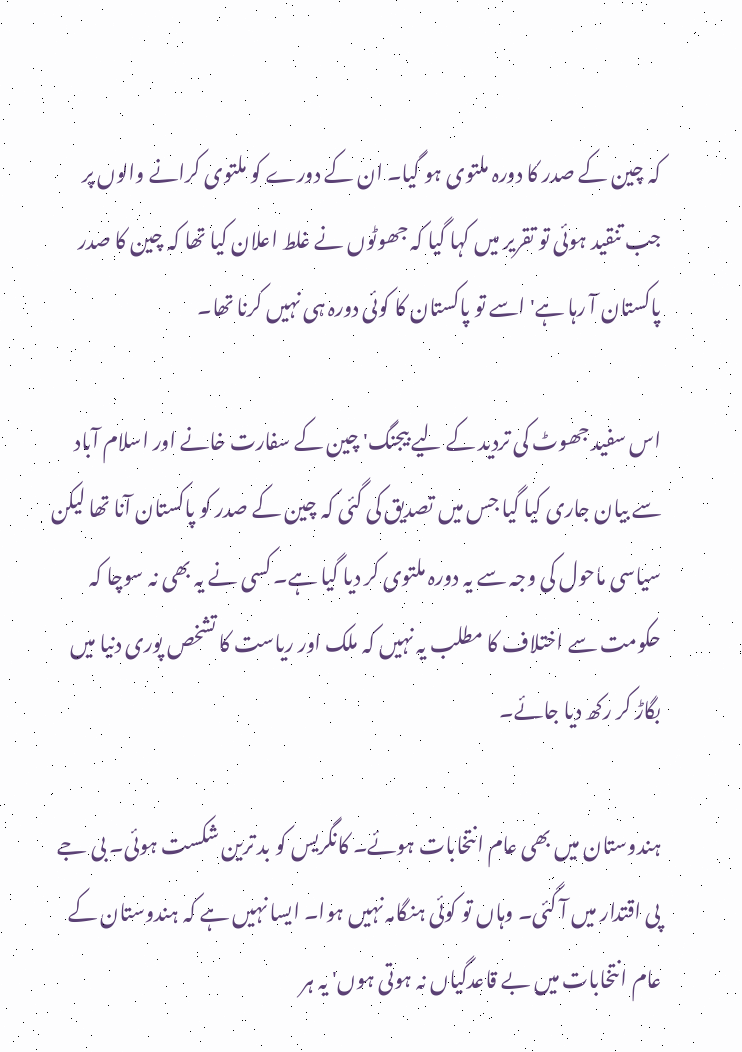کہ چین کے صدر کا دورہ ملتوی ہو گیا۔ ان کے دورے کو ملتوی کرانے والوں پر جب تنقید ہوئی تو تقریر میں کہا گیا کہ جھوٹوں نے غلط اعلان کیا تھا کہ چین کا صدر پاکستان آ رہا ہے' اسے تو پاکستان کا کوئی دورہ ہی نہیں کرنا تھا۔

اس سفید جھوٹ کی تردید کے لیے بیجنگ' چین کے سفارت خانے اور اسلام آباد سے بیان جاری کیا گیا جس میں تصدیق کی گئی کہ چین کے صدر کو پاکستان آنا تھا لیکن سیاسی ماحول کی وجہ سے یہ دورہ ملتوی کر دیا گیا ہے۔ کسی نے یہ بھی نہ سوچا کہ حکومت سے اختلاف کا مطلب یہ نہیں کہ ملک اور ریاست کا تشخص پوری دنیا میں بگاڑ کر رکھ دیا جائے۔

ہندوستان میں بھی عام انتخابات ہوئے۔ کانگریس کو بد ترین شکست ہوئی۔ بی جے پی اقتدار میں آ گئی۔ وہاں تو کوئی ہنگامہ نہیں ہوا۔ ایسا نہیں ہے کہ ہندوستان کے عام انتخابات میں بے قاعدگیاں نہ ہوتی ہوں' یہ ہر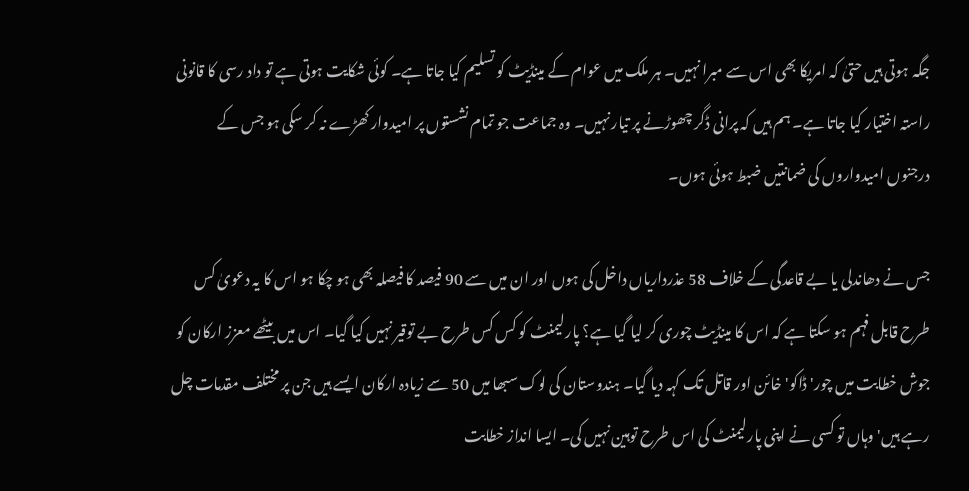جگہ ہوتی ہیں حتیٰ کہ امریکا بھی اس سے مبرا نہیں۔ ہر ملک میں عوام کے مینڈیٹ کو تسلیم کیا جاتا ہے۔ کوئی شکایت ہوتی ہے تو داد رسی کا قانونی راستہ اختیار کیا جاتا ہے۔ ہم ہیں کہ پرانی ڈگر چھوڑنے پر تیار نہیں۔ وہ جماعت جو تمام نشستوں پر امیدوار کھڑے نہ کر سکی ہو جس کے درجنوں امیدواروں کی ضمانتیں ضبط ہوئی ہوں۔

جس نے دھاندلی یا بے قاعدگی کے خلاف 58 عذرداریاں داخل کی ہوں اور ان میں سے 90 فیصد کا فیصلہ بھی ہو چکا ہو اس کا یہ دعویٰ کس طرح قابل فہم ہو سکتا ہے کہ اس کا مینڈیٹ چوری کر لیا گیا ہے؟ پارلیمنٹ کو کس کس طرح بے توقیر نہیں کیا گیا۔ اس میں بیٹھے معزز ارکان کو جوش خطابت میں چور' ڈاکو' خائن اور قاتل تک کہہ دیا گیا۔ ہندوستان کی لوک سبھا میں 50 سے زیادہ ارکان ایسے ہیں جن پر مختلف مقدمات چل رہے ہیں' وہاں تو کسی نے اپنی پارلیمنٹ کی اس طرح توہین نہیں کی۔ ایسا انداز خطابت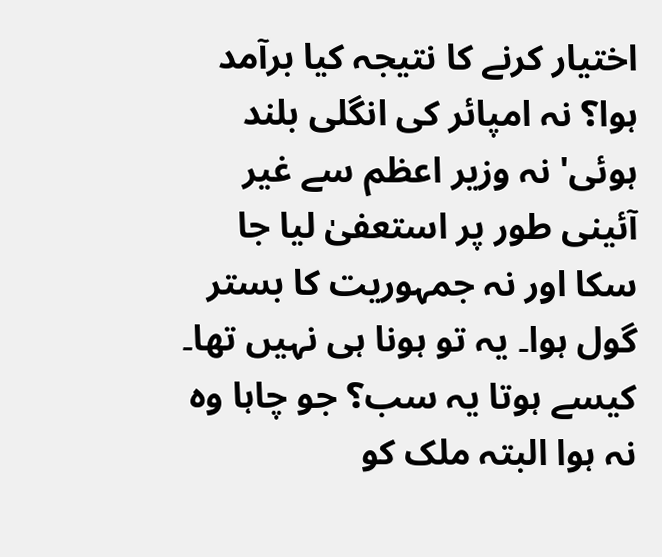اختیار کرنے کا نتیجہ کیا برآمد ہوا؟ نہ امپائر کی انگلی بلند ہوئی' نہ وزیر اعظم سے غیر آئینی طور پر استعفیٰ لیا جا سکا اور نہ جمہوریت کا بستر گول ہوا۔ یہ تو ہونا ہی نہیں تھا۔ کیسے ہوتا یہ سب؟ جو چاہا وہ نہ ہوا البتہ ملک کو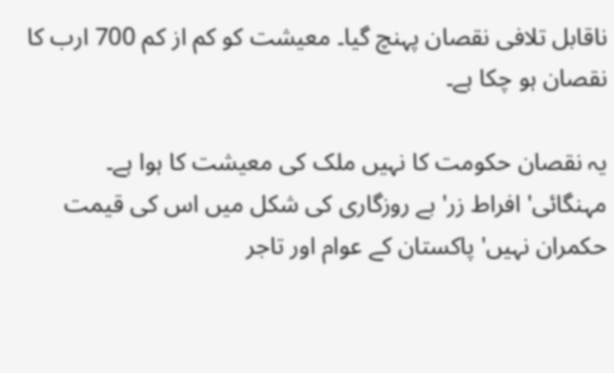ناقابل تلافی نقصان پہنچ گیا۔ معیشت کو کم از کم 700 ارب کا نقصان ہو چکا ہے۔

یہ نقصان حکومت کا نہیں ملک کی معیشت کا ہوا ہے۔ مہنگائی' افراط زر' بے روزگاری کی شکل میں اس کی قیمت حکمران نہیں' پاکستان کے عوام اور تاجر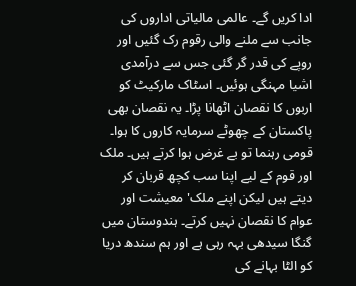ادا کریں گے۔ عالمی مالیاتی اداروں کی جانب سے ملنے والی رقوم رک گئیں اور روپے کی قدر گر گئی جس سے درآمدی اشیا مہنگی ہوئیں۔ اسٹاک مارکیٹ کو اربوں کا نقصان اٹھانا پڑا۔ یہ نقصان بھی پاکستان کے چھوٹے سرمایہ کاروں کا ہوا۔ قومی رہنما تو بے غرض ہوا کرتے ہیں۔ ملک اور قوم کے لیے اپنا سب کچھ قربان کر دیتے ہیں لیکن اپنے ملک' معیشت اور عوام کا نقصان نہیں کرتے۔ ہندوستان میں گنگا سیدھی بہہ رہی ہے اور ہم سندھ دریا کو الٹا بہانے کی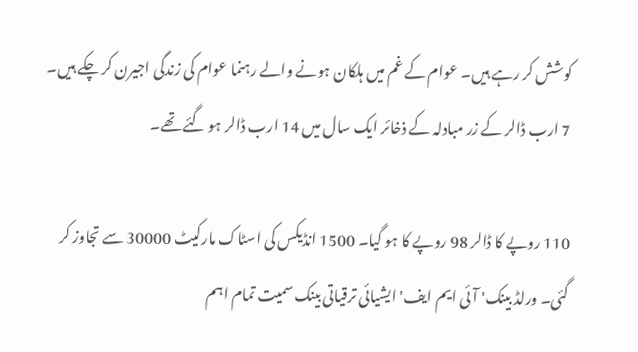کوشش کر رہے ہیں۔ عوام کے غم میں ہلکان ہونے والے رہنما عوام کی زندگی اجیرن کر چکے ہیں۔ 7 ارب ڈالر کے زر مبادلہ کے ذخائر ایک سال میں 14 ارب ڈالر ہو گئے تھے۔

110 روپے کا ڈالر 98 روپے کا ہو گیا۔ 1500 انڈیکس کی اسٹاک مارکیٹ 30000 سے تجاوز کر گئی۔ ورلڈ بینک' آئی ایم ایف' ایشیائی ترقیاتی بینک سمیت تمام اہم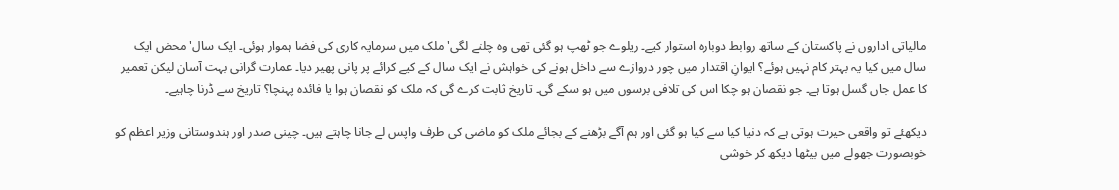مالیاتی اداروں نے پاکستان کے ساتھ روابط دوبارہ استوار کیے۔ ریلوے جو ٹھپ ہو گئی تھی وہ چلنے لگی' ملک میں سرمایہ کاری کی فضا ہموار ہوئی۔ ایک سال' محض ایک سال میں کیا یہ بہتر کام نہیں ہوئے؟ ایوانِ اقتدار میں چور دروازے سے داخل ہونے کی خواہش نے ایک سال کے کیے کرائے پر پانی پھیر دیا۔ عمارت گرانی بہت آسان لیکن تعمیر کا عمل جاں گسل ہوتا ہے۔ جو نقصان ہو چکا اس کی تلافی برسوں میں ہو سکے گی۔ تاریخ ثابت کرے گی کہ ملک کو نقصان ہوا یا فائدہ پہنچا؟ تاریخ سے ڈرنا چاہیے۔

دیکھئے تو واقعی حیرت ہوتی ہے کہ دنیا کیا سے کیا ہو گئی اور ہم آگے بڑھنے کے بجائے ملک کو ماضی کی طرف واپس لے جانا چاہتے ہیں۔ چینی صدر اور ہندوستانی وزیر اعظم کو خوبصورت جھولے میں بیٹھا دیکھ کر خوشی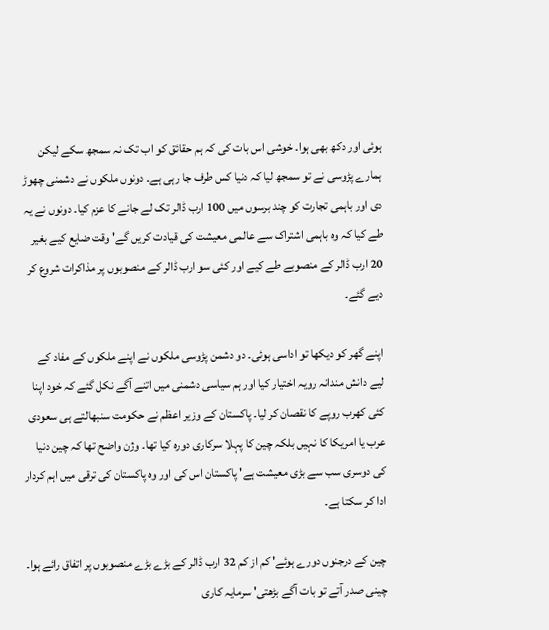ہوئی اور دکھ بھی ہوا۔ خوشی اس بات کی کہ ہم حقائق کو اب تک نہ سمجھ سکے لیکن ہمارے پڑوسی نے تو سمجھ لیا کہ دنیا کس طرف جا رہی ہے۔ دونوں ملکوں نے دشمنی چھوڑ دی اور باہمی تجارت کو چند برسوں میں 100 ارب ڈالر تک لے جانے کا عزم کیا۔ دونوں نے یہ طے کیا کہ وہ باہمی اشتراک سے عالمی معیشت کی قیادت کریں گے' وقت ضایع کیے بغیر 20 ارب ڈالر کے منصوبے طے کیے اور کئی سو ارب ڈالر کے منصوبوں پر مذاکرات شروع کر دیے گئے۔

اپنے گھر کو دیکھا تو اداسی ہوئی۔ دو دشمن پڑوسی ملکوں نے اپنے ملکوں کے مفاد کے لیے دانش مندانہ رویہ اختیار کیا اور ہم سیاسی دشمنی میں اتنے آگے نکل گئے کہ خود اپنا کئی کھرب روپے کا نقصان کر لیا۔ پاکستان کے وزیر اعظم نے حکومت سنبھالتے ہی سعودی عرب یا امریکا کا نہیں بلکہ چین کا پہلا سرکاری دورہ کیا تھا۔ وژن واضح تھا کہ چین دنیا کی دوسری سب سے بڑی معیشت ہے' پاکستان اس کی اور وہ پاکستان کی ترقی میں اہم کردار ادا کر سکتا ہے۔

چین کے درجنوں دورے ہوئے' کم از کم 32 ارب ڈالر کے بڑے بڑے منصوبوں پر اتفاق رائے ہوا۔ چینی صدر آتے تو بات آگے بڑھتی' سرمایہ کاری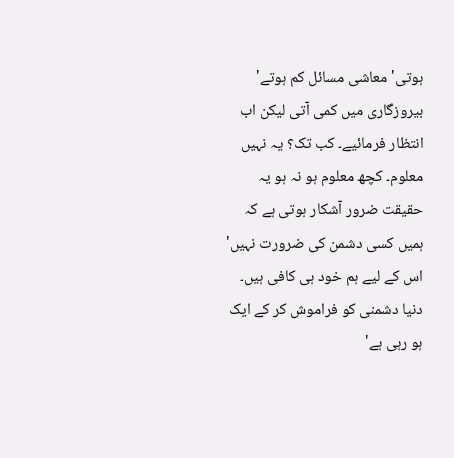ہوتی' معاشی مسائل کم ہوتے' بیروزگاری میں کمی آتی لیکن اب انتظار فرمائیے۔ کب تک؟ یہ نہیں معلوم۔ کچھ معلوم ہو نہ ہو یہ حقیقت ضرور آشکار ہوتی ہے کہ ہمیں کسی دشمن کی ضرورت نہیں' اس کے لیے ہم خود ہی کافی ہیں۔ دنیا دشمنی کو فراموش کر کے ایک ہو رہی ہے'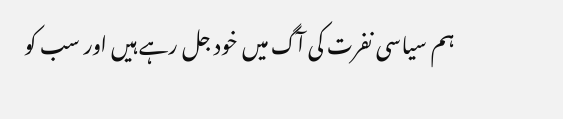ہم سیاسی نفرت کی آگ میں خود جل رہے ہیں اور سب کو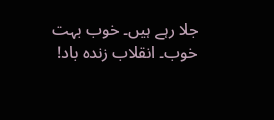جلا رہے ہیں۔ خوب بہت خوب۔ انقلاب زندہ باد!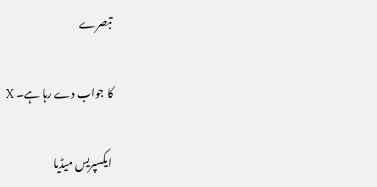تبصرے

کا جواب دے رہا ہے۔ X

ایکسپریس میڈیا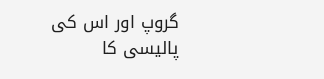گروپ اور اس کی پالیسی کا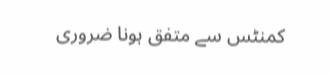کمنٹس سے متفق ہونا ضروری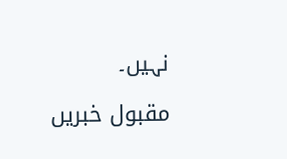نہیں۔

مقبول خبریں